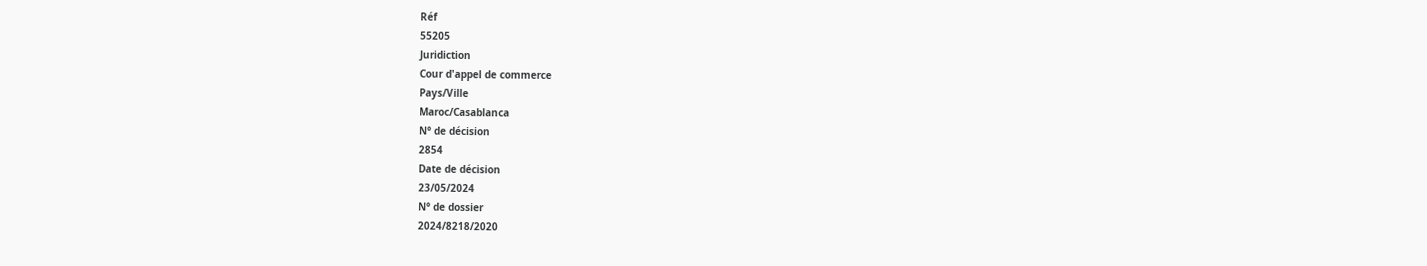Réf
55205
Juridiction
Cour d'appel de commerce
Pays/Ville
Maroc/Casablanca
N° de décision
2854
Date de décision
23/05/2024
N° de dossier
2024/8218/2020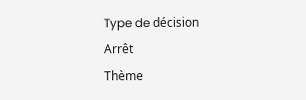Type de décision
Arrêt
Thème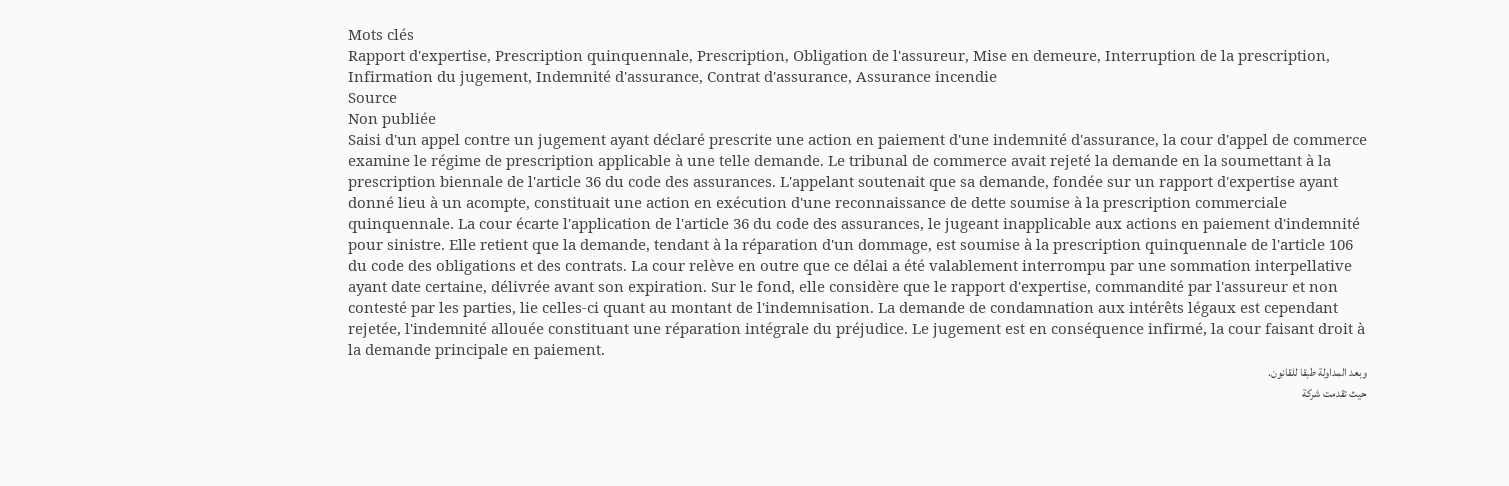Mots clés
Rapport d'expertise, Prescription quinquennale, Prescription, Obligation de l'assureur, Mise en demeure, Interruption de la prescription, Infirmation du jugement, Indemnité d'assurance, Contrat d'assurance, Assurance incendie
Source
Non publiée
Saisi d'un appel contre un jugement ayant déclaré prescrite une action en paiement d'une indemnité d'assurance, la cour d'appel de commerce examine le régime de prescription applicable à une telle demande. Le tribunal de commerce avait rejeté la demande en la soumettant à la prescription biennale de l'article 36 du code des assurances. L'appelant soutenait que sa demande, fondée sur un rapport d'expertise ayant donné lieu à un acompte, constituait une action en exécution d'une reconnaissance de dette soumise à la prescription commerciale quinquennale. La cour écarte l'application de l'article 36 du code des assurances, le jugeant inapplicable aux actions en paiement d'indemnité pour sinistre. Elle retient que la demande, tendant à la réparation d'un dommage, est soumise à la prescription quinquennale de l'article 106 du code des obligations et des contrats. La cour relève en outre que ce délai a été valablement interrompu par une sommation interpellative ayant date certaine, délivrée avant son expiration. Sur le fond, elle considère que le rapport d'expertise, commandité par l'assureur et non contesté par les parties, lie celles-ci quant au montant de l'indemnisation. La demande de condamnation aux intérêts légaux est cependant rejetée, l'indemnité allouée constituant une réparation intégrale du préjudice. Le jugement est en conséquence infirmé, la cour faisant droit à la demande principale en paiement.
وبعد المداولة طبقا للقانون.
حيث تقدمت شركة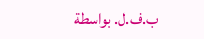ب.ف.ل. بواسطة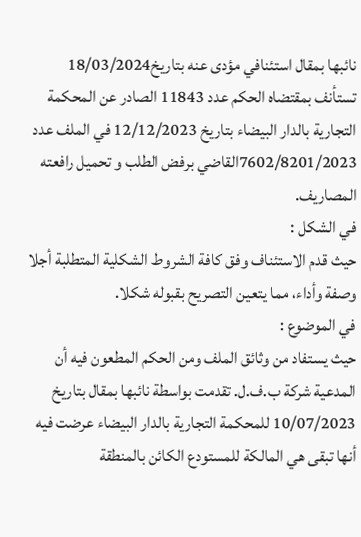نائبها بمقال استئنافي مؤدى عنه بتاريخ18/03/2024 تستأنف بمقتضاه الحكم عدد 11843 الصادر عن المحكمة التجارية بالدار البيضاء بتاريخ 12/12/2023 في الملف عدد 7602/8201/2023القاضي برفض الطلب و تحميل رافعته المصاريف.
في الشكل :
حيث قدم الاستئناف وفق كافة الشروط الشكلية المتطلبة أجلا وصفة وأداء، مما يتعين التصريح بقبوله شكلا.
في الموضوع :
حيث يستفاد من وثائق الملف ومن الحكم المطعون فيه أن المدعية شركة ب.ف.ل. تقدمت بواسطة نائبها بمقال بتاريخ 10/07/2023 للمحكمة التجارية بالدار البيضاء عرضت فيه أنها تبقى هي المالكة للمستودع الكائن بالمنطقة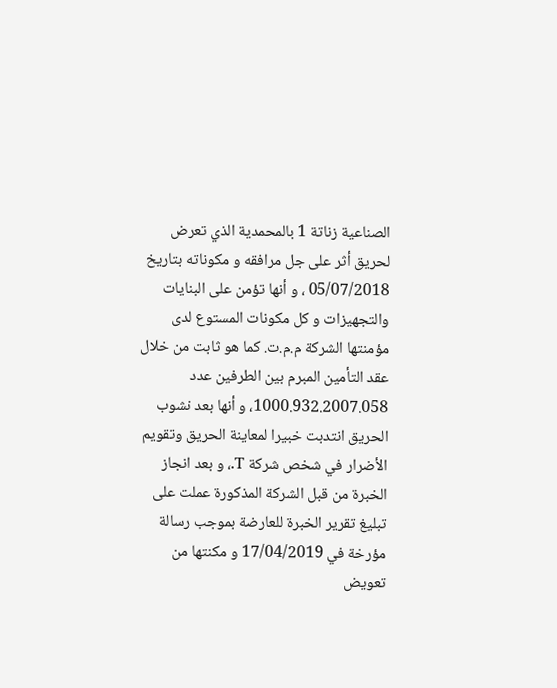الصناعية زناتة 1 بالمحمدية الذي تعرض لحريق أثر على جل مرافقه و مكوناته بتاريخ 05/07/2018 ، و أنها تؤمن على البنايات والتجهيزات و كل مكونات المستوع لدى مؤمنتها الشركة م.م.ت. كما هو ثابت من خلال عقد التأمين المبرم بين الطرفين عدد 1000.932.2007.058، و أنها بعد نشوب الحريق انتدبت خبيرا لمعاينة الحريق وتقويم الأضرار في شخص شركة T.، و بعد انجاز الخبرة من قبل الشركة المذكورة عملت على تبليغ تقرير الخبرة للعارضة بموجب رسالة مؤرخة في 17/04/2019 و مكنتها من تعويض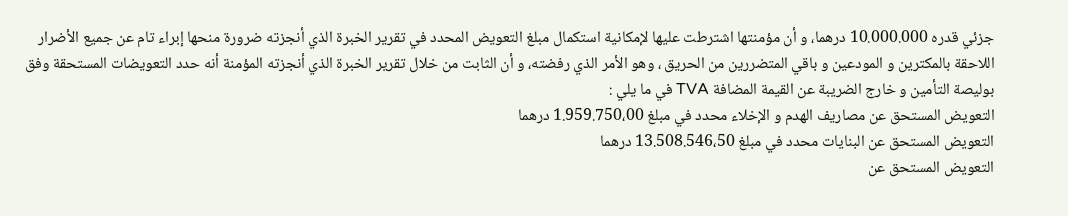جزئي قدره 10.000.000 درهما، و أن مؤمنتها اشترطت عليها لإمكانية استكمال مبلغ التعويض المحدد في تقرير الخبرة الذي أنجزته ضرورة منحها إبراء تام عن جميع الأضرار اللاحقة بالمكترين و المودعين و باقي المتضررين من الحريق ، وهو الأمر الذي رفضته، و أن الثابت من خلال تقرير الخبرة الذي أنجزته المؤمنة أنه حدد التعويضات المستحقة وفق بوليصة التأمين و خارج الضريبة عن القيمة المضافة TVA في ما يلي :
التعويض المستحق عن مصاريف الهدم و الإخلاء محدد في مبلغ 1.959.750،00 درهما
التعويض المستحق عن البنايات محدد في مبلغ 13.508.546،50 درهما
التعويض المستحق عن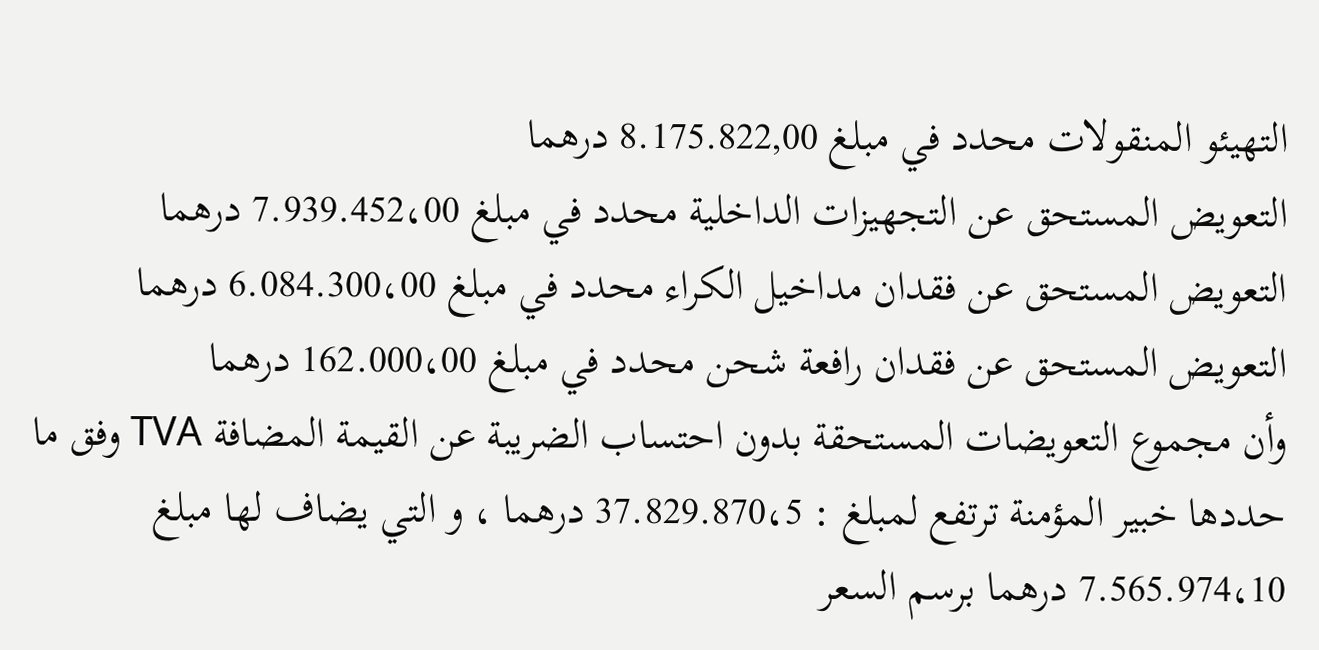التهيئو المنقولات محدد في مبلغ 8.175.822,00 درهما
التعويض المستحق عن التجهيزات الداخلية محدد في مبلغ 7.939.452،00 درهما
التعويض المستحق عن فقدان مداخيل الكراء محدد في مبلغ 6.084.300،00 درهما
التعويض المستحق عن فقدان رافعة شحن محدد في مبلغ 162.000،00 درهما
وأن مجموع التعويضات المستحقة بدون احتساب الضريبة عن القيمة المضافة TVA وفق ما حددها خبير المؤمنة ترتفع لمبلغ : 37.829.870،5 درهما ، و التي يضاف لها مبلغ 7.565.974،10 درهما برسم السعر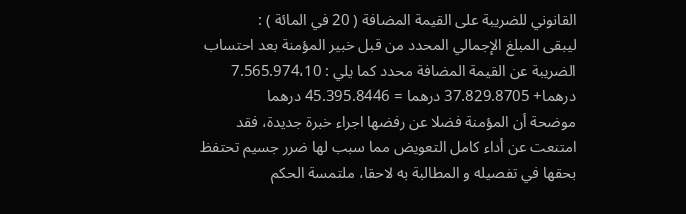القانوني للضريبة على القيمة المضافة ( 20 في المائة ) :
ليبقى المبلغ الإجمالي المحدد من قبل خبير المؤمنة بعد احتساب الضريبة عن القيمة المضافة محدد كما يلي : 7.565.974،10 درهما+ 37.829.8705 درهما = 45.395.8446 درهما
موضحة أن المؤمنة فضلا عن رفضها اجراء خبرة جديدة، فقد امتنعت عن أداء كامل التعويض مما سبب لها ضرر جسيم تحتفظ بحقها في تفصيله و المطالبة به لاحقا، ملتمسة الحكم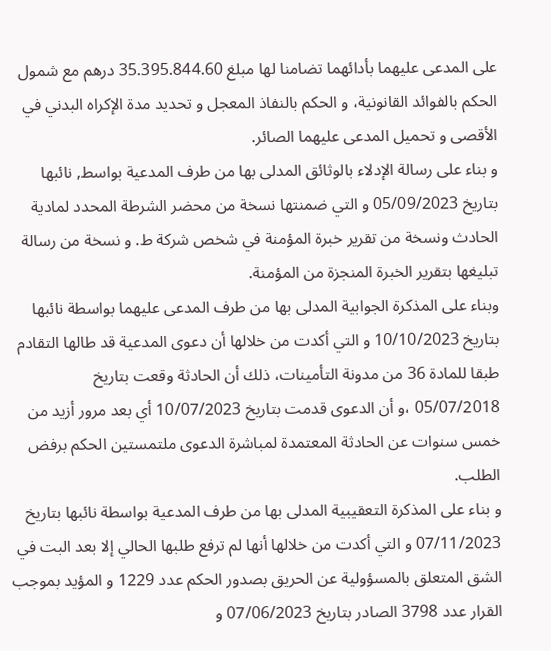على المدعى عليهما بأدائهما تضامنا لها مبلغ 35.395.844.60 درهم مع شمول الحكم بالفوائد القانونية، و الحكم بالنفاذ المعجل و تحديد مدة الإكراه البدني في الأقصى و تحميل المدعى عليهما الصائر.
و بناء على رسالة الإدلاء بالوثائق المدلى بها من طرف المدعية بواسط, نائبها بتاريخ 05/09/2023 و التي ضمنتها نسخة من محضر الشرطة المحدد لمادية الحادث ونسخة من تقرير خبرة المؤمنة في شخص شركة ط. و نسخة من رسالة تبليغها بتقرير الخبرة المنجزة من المؤمنة.
وبناء على المذكرة الجوابية المدلى بها من طرف المدعى عليهما بواسطة نائبها بتاريخ 10/10/2023 و التي أكدت من خلالها أن دعوى المدعية قد طالها التقادم طبقا للمادة 36 من مدونة التأمينات، ذلك أن الحادثة وقعت بتاريخ 05/07/2018 ،و أن الدعوى قدمت بتاريخ 10/07/2023 أي بعد مرور أزيد من خمس سنوات عن الحادثة المعتمدة لمباشرة الدعوى ملتمستين الحكم برفض الطلب.
و بناء على المذكرة التعقيبية المدلى بها من طرف المدعية بواسطة نائبها بتاريخ 07/11/2023 و التي أكدت من خلالها أنها لم ترفع طلبها الحالي إلا بعد البت في الشق المتعلق بالمسؤولية عن الحريق بصدور الحكم عدد 1229 و المؤيد بموجب القرار عدد 3798 الصادر بتاريخ 07/06/2023 و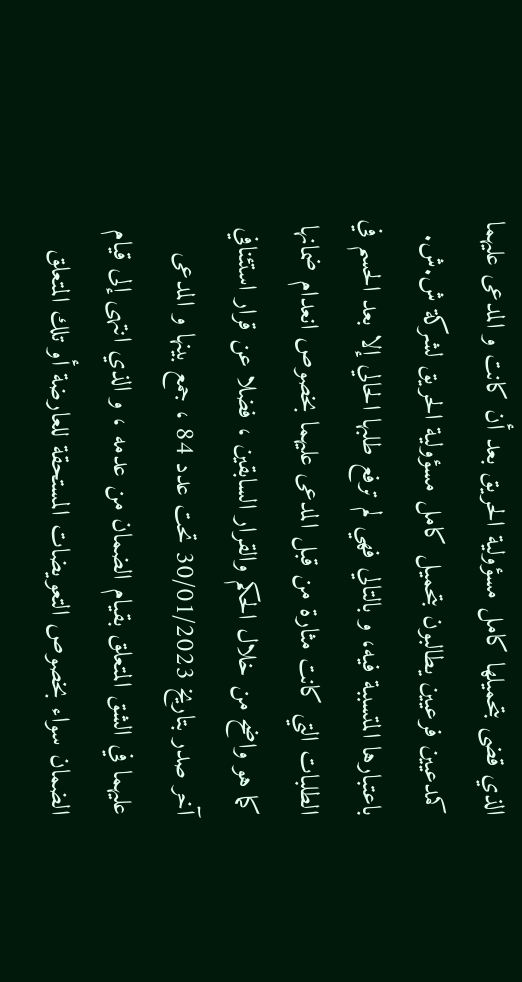الذي قضى بتحميلها كامل مسؤولية الحريق بعد أن كانت و المدعى عليهما كمدعيين فرعيين يطالبون بتحميل كامل مسؤولية الحريق لشركة ش.ش. باعتبارها المتسببة فيه، و بالتالي فهي لم ترفع طلبها الحالي إلا بعد الحسم في الطلبات التي كانت مثارة من قبل المدعى عليهما بخصوص انعدام ضمانها كما هو واضح من خلال الحكم والقرار السابقين ، فضلا عن قرار استئنافي آخر صدر بتاريخ 30/01/2023 تحت عدد 84 ، جمع بينها و المدعى عليهما في الشق المتعلق بقيام الضمان من عدمه ، و الذي انتهى إلى قيام الضمان سواء بخصوص التعويضات المستحقة للعارضة أو تلك المتعلق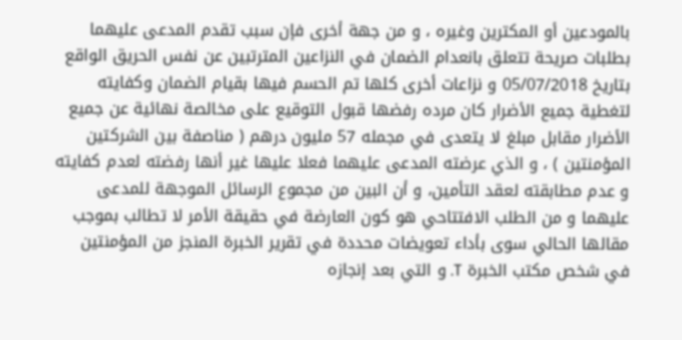بالمودعين أو المكترين وغيره ، و من جهة أخرى فإن سبب تقدم المدعى عليهما بطلبات صريحة تتعلق بانعدام الضمان في النزاعين المترتبين عن نفس الحريق الواقع بتاريخ 05/07/2018 و نزاعات أخرى كلها تم الحسم فيها بقيام الضمان وكفايته لتغطية جميع الأضرار كان مرده رفضها قبول التوقيع على مخالصة نهائية عن جميع الأضرار مقابل مبلغ لا يتعدى في مجمله 57 مليون درهم ( مناصفة بين الشركتين المؤمنتين ) ، و الذي عرضته المدعى عليهما فعلا عليها غير أنها رفضته لعدم كفايته و عدم مطابقته لعقد التأمين، و أن البين من مجموع الرسائل الموجهة للمدعى عليهما و من الطلب الافتتاحي هو كون العارضة في حقيقة الأمر لا تطالب بموجب مقالها الحالي سوى بأداء تعويضات محددة في تقرير الخبرة المنجز من المؤمنتين في شخص مكتب الخبرة T. و التي بعد إنجازه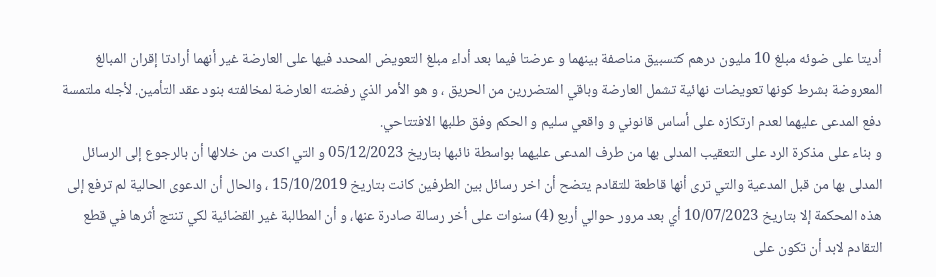أديتا على ضوئه مبلغ 10 مليون درهم كتسبيق مناصفة بينهما و عرضتا فيما بعد أداء مبلغ التعويض المحدد فيها على العارضة غير أنهما أرادتا إقران المبالغ المعروضة بشرط كونها تعويضات نهائية تشمل العارضة وباقي المتضررين من الحريق ، و هو الأمر الذي رفضته العارضة لمخالفته بنود عقد التأمين. لأجله ملتمسة دفع المدعى عليهما لعدم ارتكازه على أساس قانوني و واقعي سليم و الحكم وفق طلبها الافتتاحي.
و بناء على مذكرة الرد على التعقيب المدلى بها من طرف المدعى عليهما بواسطة نائبها بتاريخ 05/12/2023 و التي اكدت من خلالها أن بالرجوع إلى الرسائل المدلى بها من قبل المدعية والتي ترى أنها قاطعة للتقادم يتضح أن اخر رسائل بين الطرفين كانت بتاريخ 15/10/2019 ، والحال أن الدعوى الحالية لم ترفع إلى هذه المحكمة إلا بتاريخ 10/07/2023 أي بعد مرور حوالي أربع (4) سنوات على أخر رسالة صادرة عنها، و أن المطالبة غير القضائية لكي تنتج أثرها في قطع التقادم لابد أن تكون على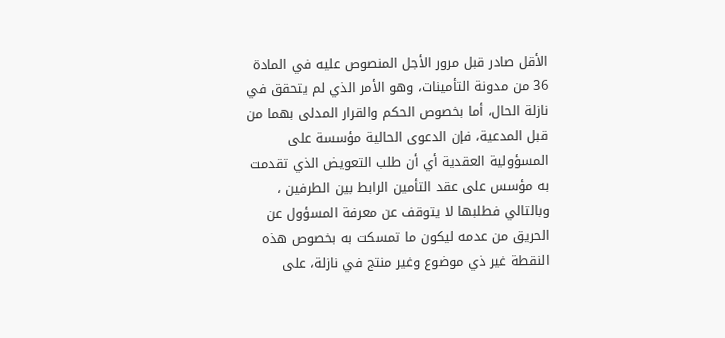الأقل صادر قبل مرور الأجل المنصوص عليه في المادة 36 من مدونة التأمينات، وهو الأمر الذي لم يتحقق في نازلة الحال، أما بخصوص الحكم والقرار المدلى بهما من قبل المدعية، فإن الدعوى الحالية مؤسسة على المسؤولية العقدية أي أن طلب التعويض الذي تقدمت به مؤسس على عقد التأمين الرابط بين الطرفين ، وبالتالي فطلبها لا يتوقف عن معرفة المسؤول عن الحريق من عدمه ليكون ما تمسكت به بخصوص هذه النقطة غير ذي موضوع وغير منتج في نازلة، على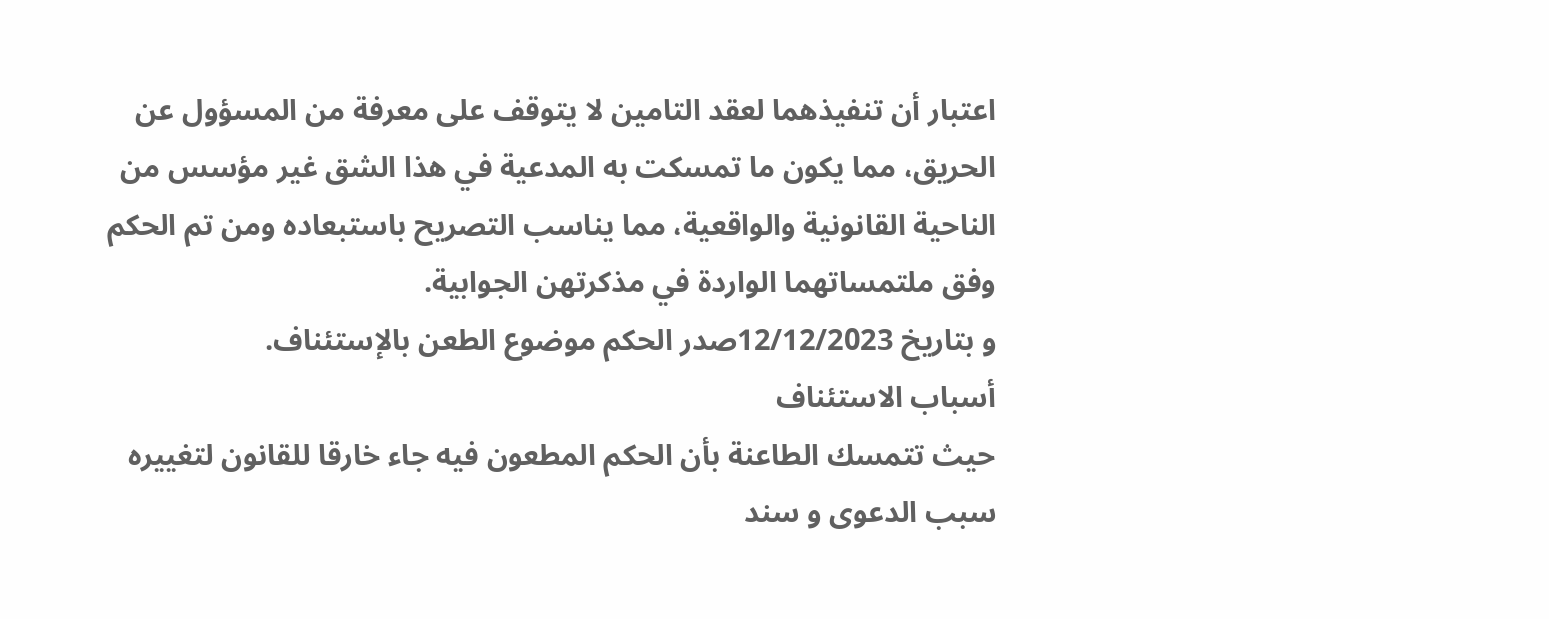اعتبار أن تنفيذهما لعقد التامين لا يتوقف على معرفة من المسؤول عن الحريق، مما يكون ما تمسكت به المدعية في هذا الشق غير مؤسس من الناحية القانونية والواقعية، مما يناسب التصريح باستبعاده ومن تم الحكم وفق ملتمساتهما الواردة في مذكرتهن الجوابية.
و بتاريخ 12/12/2023صدر الحكم موضوع الطعن بالإستئناف.
أسباب الاستئناف
حيث تتمسك الطاعنة بأن الحكم المطعون فيه جاء خارقا للقانون لتغييره سبب الدعوى و سند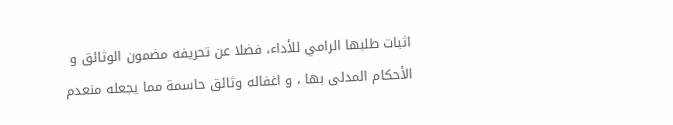اثبات طلبها الرامي للأداء، فضلا عن تحريفه مضمون الوثائق و الأحكام المدلى بها ، و اغفاله وثائق حاسمة مما يجعله منعدم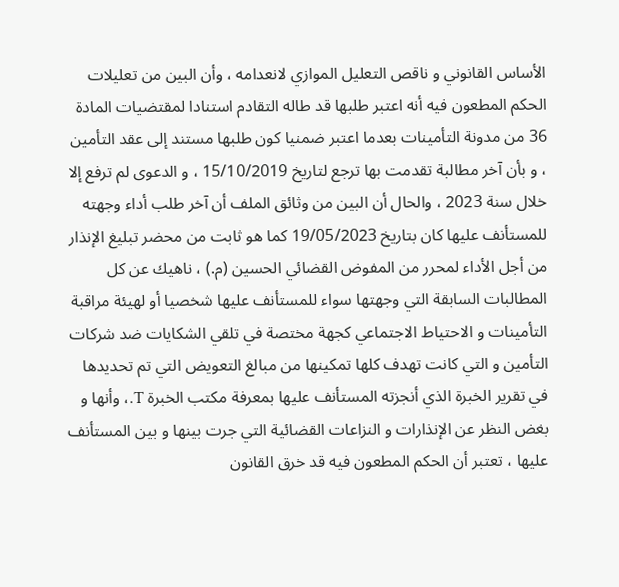الأساس القانوني و ناقص التعليل الموازي لانعدامه ، وأن البين من تعليلات الحكم المطعون فيه أنه اعتبر طلبها قد طاله التقادم استنادا لمقتضيات المادة 36 من مدونة التأمينات بعدما اعتبر ضمنيا كون طلبها مستند إلى عقد التأمين ، و بأن آخر مطالبة تقدمت بها ترجع لتاريخ 15/10/2019 ، و الدعوى لم ترفع إلا خلال سنة 2023 ، والحال أن البين من وثائق الملف أن آخر طلب أداء وجهته للمستأنف عليها كان بتاريخ 19/05/2023 كما هو ثابت من محضر تبليغ الإنذار من أجل الأداء لمحرر من المفوض القضائي الحسين (م.) ، ناهيك عن كل المطالبات السابقة التي وجهتها سواء للمستأنف عليها شخصيا أو لهيئة مراقبة التأمينات و الاحتياط الاجتماعي كجهة مختصة في تلقي الشكايات ضد شركات التأمين و التي كانت تهدف كلها تمكينها من مبالغ التعويض التي تم تحديدها في تقرير الخبرة الذي أنجزته المستأنف عليها بمعرفة مكتب الخبرة T.، وأنها و بغض النظر عن الإنذارات و النزاعات القضائية التي جرت بينها و بين المستأنف عليها ، تعتبر أن الحكم المطعون فيه قد خرق القانون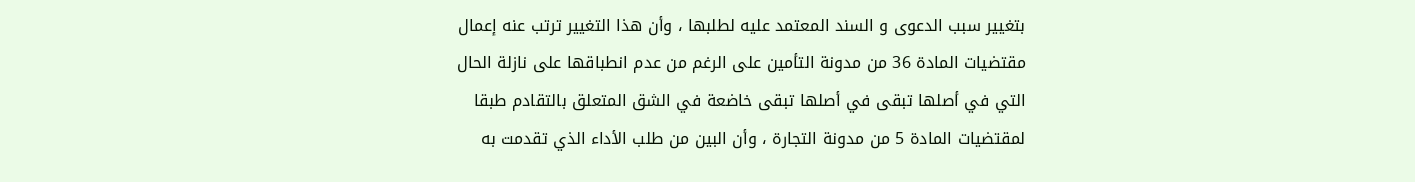بتغيير سبب الدعوى و السند المعتمد عليه لطلبها ، وأن هذا التغيير ترتب عنه إعمال مقتضيات المادة 36 من مدونة التأمين على الرغم من عدم انطباقها على نازلة الحال التي في أصلها تبقى في أصلها تبقى خاضعة في الشق المتعلق بالتقادم طبقا لمقتضيات المادة 5 من مدونة التجارة ، وأن البين من طلب الأداء الذي تقدمت به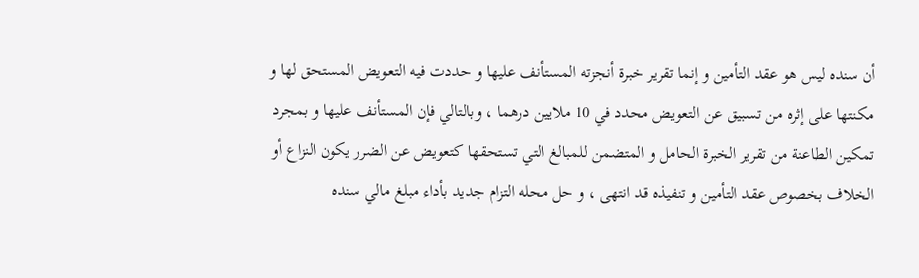أن سنده ليس هو عقد التأمين و إنما تقرير خبرة أنجزته المستأنف عليها و حددت فيه التعويض المستحق لها و مكنتها على إثره من تسبيق عن التعويض محدد في 10 ملايين درهما ، وبالتالي فإن المستأنف عليها و بمجرد تمكين الطاعنة من تقرير الخبرة الحامل و المتضمن للمبالغ التي تستحقها كتعويض عن الضرر يكون النزاع أو الخلاف بخصوص عقد التأمين و تنفيذه قد انتهى ، و حل محله التزام جديد بأداء مبلغ مالي سنده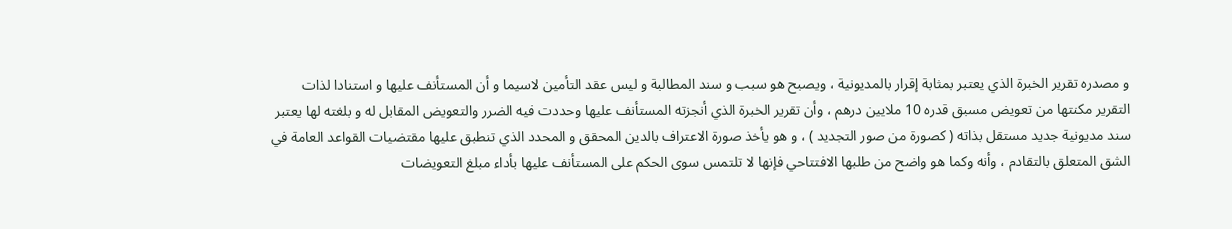و مصدره تقرير الخبرة الذي يعتبر بمثابة إقرار بالمديونية ، ويصبح هو سبب و سند المطالبة و ليس عقد التأمين لاسيما و أن المستأنف عليها و استنادا لذات التقرير مكنتها من تعويض مسبق قدره 10 ملايين درهم ، وأن تقرير الخبرة الذي أنجزته المستأنف عليها وحددت فيه الضرر والتعويض المقابل له و بلغته لها يعتبر سند مديونية جديد مستقل بذاته ( كصورة من صور التجديد ) ، و هو يأخذ صورة الاعتراف بالدين المحقق و المحدد الذي تنطبق عليها مقتضيات القواعد العامة في الشق المتعلق بالتقادم ، وأنه وكما هو واضح من طلبها الافتتاحي فإنها لا تلتمس سوى الحكم على المستأنف عليها بأداء مبلغ التعويضات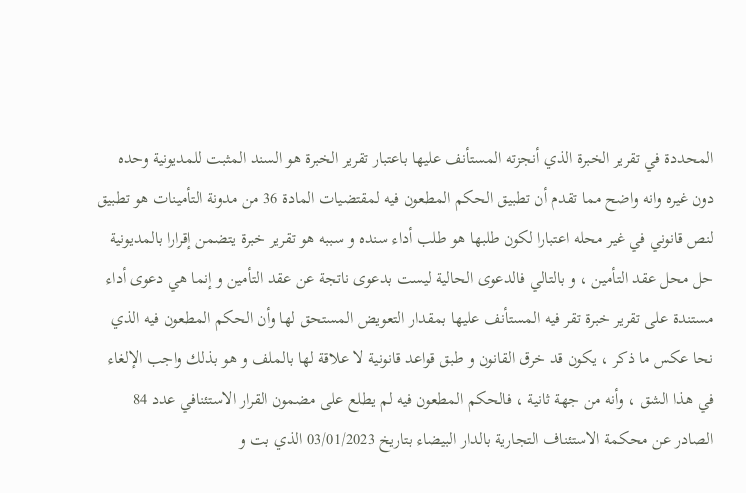المحددة في تقرير الخبرة الذي أنجزته المستأنف عليها باعتبار تقرير الخبرة هو السند المثبت للمديونية وحده دون غيره وانه واضح مما تقدم أن تطبيق الحكم المطعون فيه لمقتضيات المادة 36 من مدونة التأمينات هو تطبيق لنص قانوني في غير محله اعتبارا لكون طلبها هو طلب أداء سنده و سببه هو تقرير خبرة يتضمن إقرارا بالمديونية حل محل عقد التأمين ، و بالتالي فالدعوى الحالية ليست بدعوى ناتجة عن عقد التأمين و إنما هي دعوى أداء مستندة على تقرير خبرة تقر فيه المستأنف عليها بمقدار التعويض المستحق لها وأن الحكم المطعون فيه الذي نحا عكس ما ذكر ، يكون قد خرق القانون و طبق قواعد قانونية لا علاقة لها بالملف و هو بذلك واجب الإلغاء في هذا الشق ، وأنه من جهة ثانية ، فالحكم المطعون فيه لم يطلع على مضمون القرار الاستئنافي عدد 84 الصادر عن محكمة الاستئناف التجارية بالدار البيضاء بتاريخ 03/01/2023 الذي بت و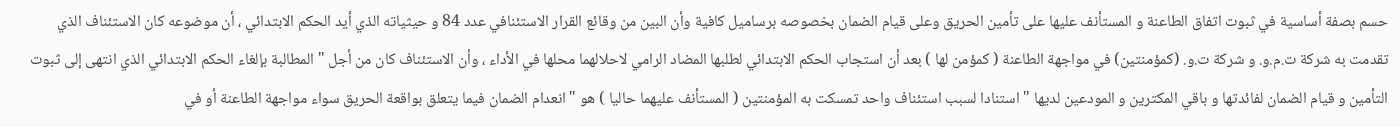حسم بصفة أساسية في ثبوت اتفاق الطاعنة و المستأنف عليها على تأمين الحريق وعلى قيام الضمان بخصوصه برساميل كافية وأن البين من وقائع القرار الاستئنافي عدد 84 و حيثياته الذي أيد الحكم الابتدائي ، أن موضوعه كان الاستئناف الذي تقدمت به شركة ت.م.و. و شركة ت.و. (كمؤمنتين) في مواجهة الطاعنة ( كمؤمن لها ) بعد أن استجاب الحكم الابتدائي لطلبها المضاد الرامي لاحلالهما محلها في الأداء ، وأن الاستئناف كان من أجل " المطالبة بإلغاء الحكم الابتدائي الذي انتهى إلى ثبوت التأمين و قيام الضمان لفائدتها و باقي المكترين و المودعين لديها " استنادا لسبب استئناف واحد تمسكت به المؤمنتين ( المستأنف عليهما حاليا ) هو " انعدام الضمان فيما يتعلق بواقعة الحريق سواء مواجهة الطاعنة أو في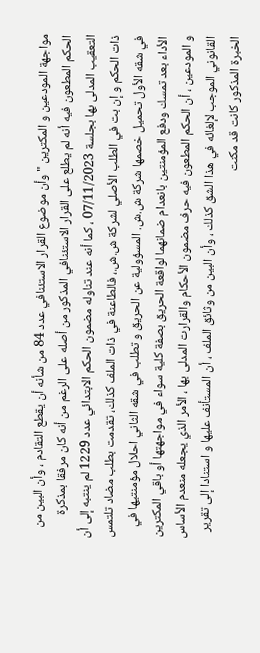مواجهة المودعين و المكترين " وأن موضوع القرار الاستئنافي عدد 84 من شأنه أن يقطع التقادم ، وأن البين من الحكم المطعون فيه أنه لم يطلع على القرار الاستئنافي المذكور من أصله على الرغم من أنه كان مرفقا بمذكرة التعقيب المدلى بها بجلسة 07/11/2023 ، كما أنه عند تناوله مضمون الحكم الابتدائي عدد 1229 لم ينتبه إلى أن ذات الحكم و إن بت في الطلب الأصلي لشركة ش.ش.، فالطاعنة في ذات الملف كذلك، تقدمت بطلب مضاد تلتمس في شقه الأول تحميل خصمها شركة ش.ش. المسؤولية عن الحريق و تطلب في شقه الثاني احلال مؤمنتيها في الأداء بعد تمسك ودفع المؤمنتين بانعدام ضمانهما لواقعة الحريق بصفة كلية سواء في مواجهتها أو باقي المكترين و المودعين ، أن الحكم المطعون فيه حرف مضمون الأحكام والقرارت المدلى بها ، الأمر الذي يجعله منعدم الأساس القانوني الموجب لإلغائه في هذا الشق كذلك ، وأن البين من وثائق الملف ، أن المستأنف عليها و استنادا إلى تقرير الخبرة المذكور كانت قد مكنت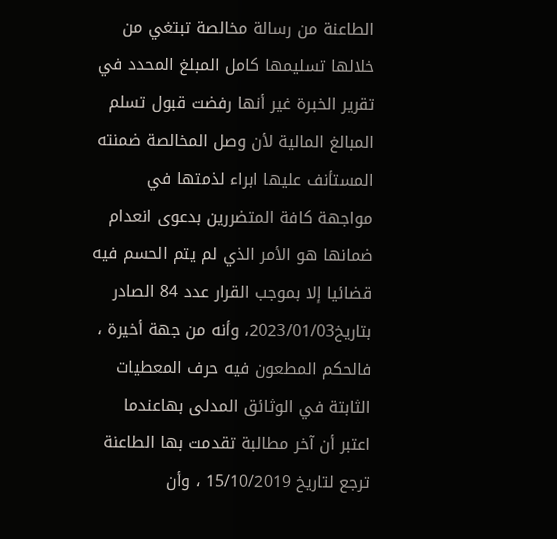الطاعنة من رسالة مخالصة تبتغي من خلالها تسليمها كامل المبلغ المحدد في تقرير الخبرة غير أنها رفضت قبول تسلم المبالغ المالية لأن وصل المخالصة ضمنته المستأنف عليها ابراء لذمتها في مواجهة كافة المتضررين بدعوى انعدام ضمانها هو الأمر الذي لم يتم الحسم فيه قضائيا إلا بموجب القرار عدد 84 الصادر بتاريخ2023/01/03، وأنه من جهة أخيرة ، فالحكم المطعون فيه حرف المعطيات الثابتة في الوثائق المدلى بهاعندما اعتبر أن آخر مطالبة تقدمت بها الطاعنة ترجع لتاريخ 15/10/2019 ، وأن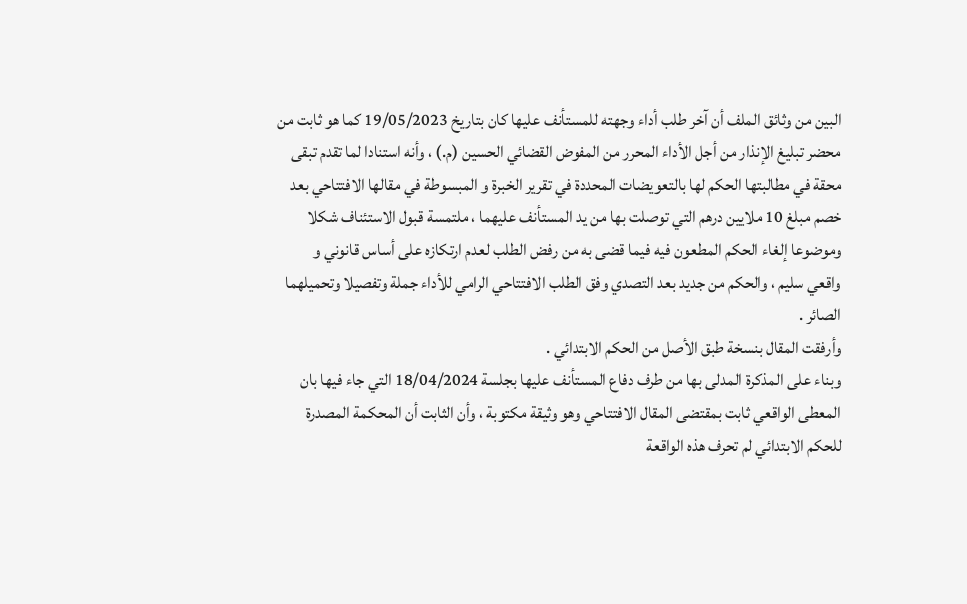البين من وثائق الملف أن آخر طلب أداء وجهته للمستأنف عليها كان بتاريخ 19/05/2023 كما هو ثابت من محضر تبليغ الإنذار من أجل الأداء المحرر من المفوض القضائي الحسين (م.) ، وأنه استنادا لما تقدم تبقى محقة في مطالبتها الحكم لها بالتعويضات المحددة في تقرير الخبرة و المبسوطة في مقالها الافتتاحي بعد خصم مبلغ 10 ملايين درهم التي توصلت بها من يد المستأنف عليهما ، ملتمسة قبول الاستئناف شكلا وموضوعا إلغاء الحكم المطعون فيه فيما قضى به من رفض الطلب لعدم ارتكازه على أساس قانوني و واقعي سليم ، والحكم من جديد بعد التصدي وفق الطلب الافتتاحي الرامي للأداء جملة وتفصيلا وتحميلهما الصائر .
وأرفقت المقال بنسخة طبق الأصل من الحكم الابتدائي .
وبناء على المذكرة المدلى بها من طرف دفاع المستأنف عليها بجلسة 18/04/2024 التي جاء فيها بان المعطى الواقعي ثابت بمقتضى المقال الافتتاحي وهو وثيقة مكتوبة ، وأن الثابت أن المحكمة المصدرة للحكم الابتدائي لم تحرف هذه الواقعة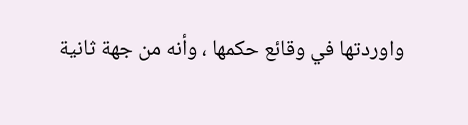واوردتها في وقائع حكمها ، وأنه من جهة ثانية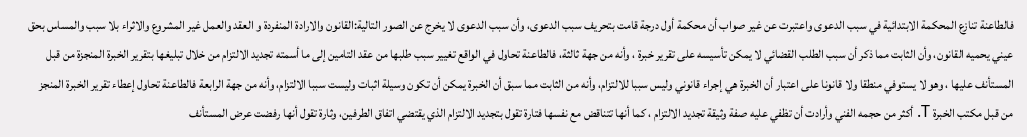فالطاعنة تنازع المحكمة الابتدائية في سبب الدعوى واعتبرت عن غير صواب أن محكمة أول درجة قامت بتحريف سبب الدعوى، وأن سبب الدعوى لا يخرج عن الصور التالية:القانون والارادة المنفردة و العقد والعمل غير المشروع والاثراء بلا سبب والمساس بحق عيني يحميه القانون، وأن الثابت مما ذكر أن سبب الطلب القضائي لا يمكن تأسيسه على تقرير خبرة ، وأنه من جهة ثالثة، فالطاعنة تحاول في الواقع تغيير سبب طلبها من عقد التامين إلى ما أسمته تجديد الالتزام من خلال تبليغها بتقرير الخبرة المنجزة من قبل المستأنف عليها ، وهو لا يستوفي منطقا ولا قانونا على اعتبار أن الخبرة هي إجراء قانوني وليس سببا للالتزام، وأنه من الثابت مما سبق أن الخبرة يمكن أن تكون وسيلة اثبات وليست سببا الالتزام، وأنه من جهة الرابعة فالطاعنة تحاول إعطاء تقرير الخبرة المنجز من قبل مكتب الخبرة T. أكثر من حجمه الفني وأرادت أن تظفي عليه صفة وثيقة تجديد الالتزام ، كما أنها تتناقض مع نفسها فتارة تقول بتجديد الالتزام الذي يقتضي اتفاق الطرفين، وثارة تقول أنها رفضت عرض المستأنف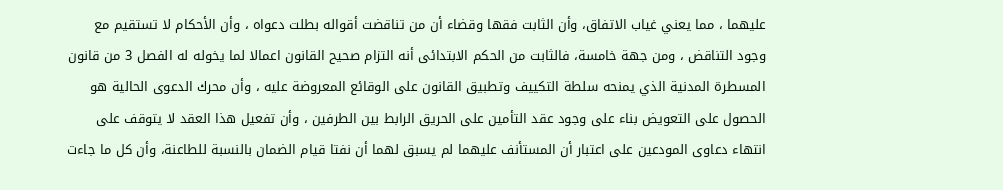عليهما ، مما يعني غياب الاتفاق، وأن الثابت فقها وقضاء أن من تناقضت أقواله بطلت دعواه ، وأن الأحكام لا تستقيم مع وجود التناقض ، ومن جهة خامسة، فالثابت من الحكم الابتدائى أنه التزام صحيح القانون اعمالا لما يخوله له الفصل 3 من قانون المسطرة المدنية الذي يمنحه سلطة التكييف وتطبيق القانون على الوقائع المعروضة عليه ، وأن محرك الدعوى الحالية هو الحصول على التعويض بناء على وجود عقد التأمين على الحريق الرابط بين الطرفين ، وأن تفعيل هذا العقد لا يتوقف على انتهاء دعاوى المودعين على اعتبار أن المستأنف عليهما لم يسبق لهما أن نفتا قيام الضمان بالنسبة للطاعنة، وأن كل ما جاءت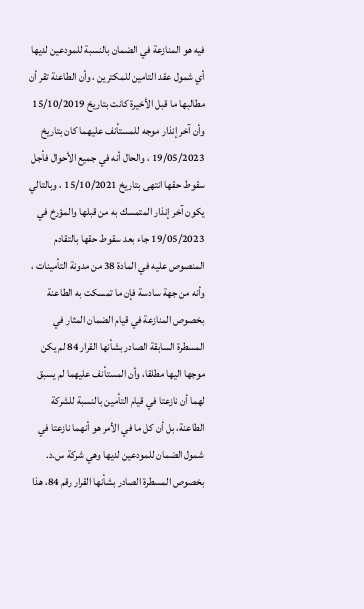فيه هو المنازعة في الضمان بالنسبة للمودعين لديها أي شمول عقد التامين للمكترين ، وأن الطاعنة تقر أن مطالبها ما قبل الأخيرة كانت بتاريخ 15/10/2019 وأن آخر إنذار موجه للمستأنف عليهما كان بتاريخ 19/05/2023 ، والحال أنه في جميع الأحوال فأجل سقوط حقها انتهى بتاريخ 15/10/2021 ، وبالتالي يكون آخر إنذار المتمسك به من قبلها والمؤرخ في 19/05/2023 جاء بعد سقوط حقها بالتقادم المنصوص عليه في المادة 38 من مدونة التأمينات ، وأنه من جهة سادسة فإن ما تمسكت به الطاعنة بخصوص المنازعة في قيام الضمان المثار في المسطرة السابقة الصادر بشأنها القرار 84 لم يكن موجها اليها مطلقا، وأن المستأنف عليهما لم يسبق لهما أن نازعتا في قيام التأمين بالنسبة للشركة الطاعنة، بل أن كل ما في الأمر هو أنهما نازعتا في شمول الضمان للمودعين لديها وهي شركة س.د. بخصوص المسطرة الصادر بشأنها القرار رقم 84، هذا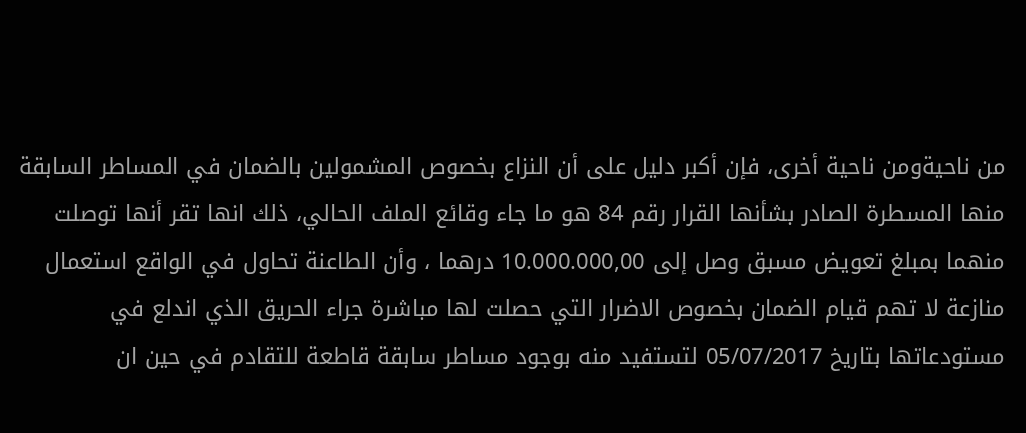من ناحيةومن ناحية أخرى، فإن أكبر دليل على أن النزاع بخصوص المشمولين بالضمان في المساطر السابقة منها المسطرة الصادر بشأنها القرار رقم 84 هو ما جاء وقائع الملف الحالي، ذلك انها تقر أنها توصلت منهما بمبلغ تعويض مسبق وصل إلى 10.000.000,00 درهما ، وأن الطاعنة تحاول في الواقع استعمال منازعة لا تهم قيام الضمان بخصوص الاضرار التي حصلت لها مباشرة جراء الحريق الذي اندلع في مستودعاتها بتاريخ 05/07/2017 لتستفيد منه بوجود مساطر سابقة قاطعة للتقادم في حين ان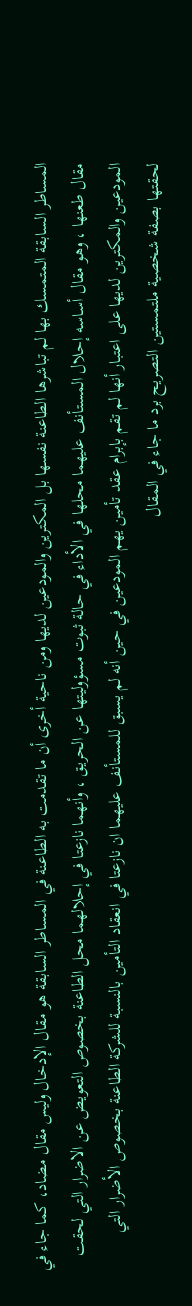المساطر السابقة المتمسك بها لم تباشرها الطاعنة نفسها بل المكترين والمودعين لديها ومن ناحية أخرى أن ما تقدمت به الطاعنة في المساطر السابقة هو مقال الإدخال وليس مقال مضاد، كما جاء في مقال طعنها ، وهو مقال أساسه إحلال المستأنف عليهما محلها في الأداء في حالة ثبوت مسؤوليتها عن الحريق ، وأنهما نازعتا في إحلالهما محل الطاعنة بخصوص التعويض عن الاضرار التي لحقت المودعين والمكترين لديها على اعتبار أنها لم تقم بإبرام عقد تأمين يهم المودعين في حين أنه لم يسبق للمستأنف عليهما ان نازعتا في انعقاد التأمين بالنسبة للشركة الطاعنة بخصوص الأضرار التي لحقتها بصفة شخصية ملتمستين التصريح برد ما جاء في المقال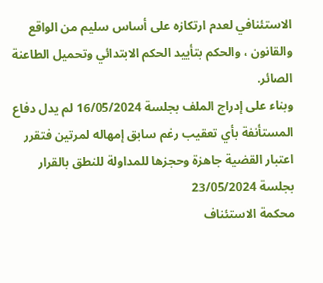الاستئنافي لعدم ارتكازه على أساس سليم من الواقع والقانون ، والحكم بتأييد الحكم الابتدائي وتحميل الطاعنة الصائر.
وبناء على إدراج الملف بجلسة 16/05/2024 لم يدل دفاع المستأنفة بأي تعقيب رغم سابق إمهاله لمرتين فتقرر اعتبار القضية جاهزة وحجزها للمداولة للنطق بالقرار بجلسة 23/05/2024
محكمة الاستئناف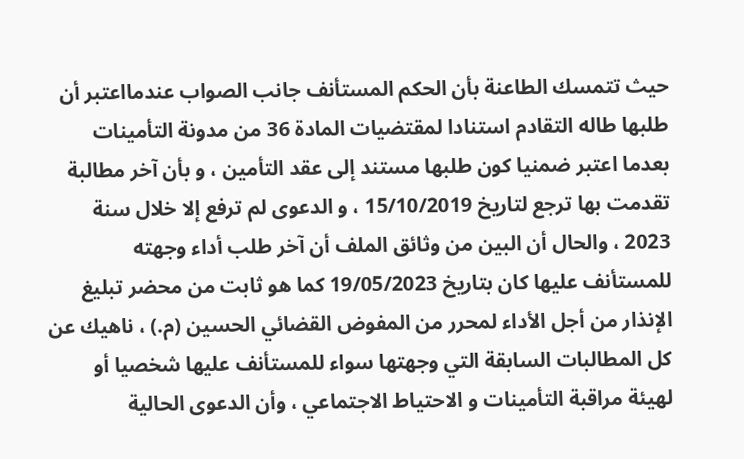حيث تتمسك الطاعنة بأن الحكم المستأنف جانب الصواب عندمااعتبر أن طلبها طاله التقادم استنادا لمقتضيات المادة 36 من مدونة التأمينات بعدما اعتبر ضمنيا كون طلبها مستند إلى عقد التأمين ، و بأن آخر مطالبة تقدمت بها ترجع لتاريخ 15/10/2019 ، و الدعوى لم ترفع إلا خلال سنة 2023 ، والحال أن البين من وثائق الملف أن آخر طلب أداء وجهته للمستأنف عليها كان بتاريخ 19/05/2023 كما هو ثابت من محضر تبليغ الإنذار من أجل الأداء لمحرر من المفوض القضائي الحسين (م.) ، ناهيك عن كل المطالبات السابقة التي وجهتها سواء للمستأنف عليها شخصيا أو لهيئة مراقبة التأمينات و الاحتياط الاجتماعي ، وأن الدعوى الحالية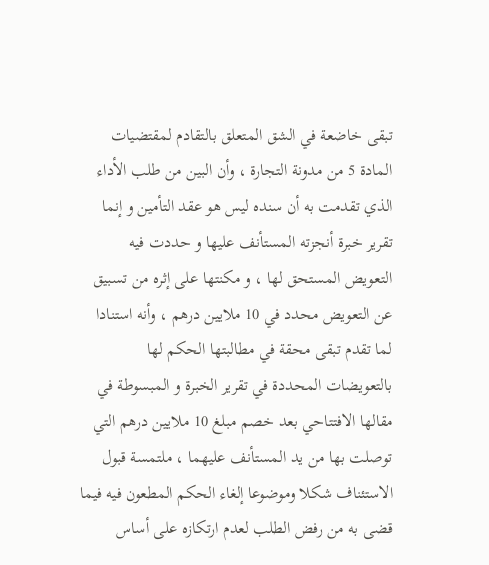تبقى خاضعة في الشق المتعلق بالتقادم لمقتضيات المادة 5 من مدونة التجارة ، وأن البين من طلب الأداء الذي تقدمت به أن سنده ليس هو عقد التأمين و إنما تقرير خبرة أنجزته المستأنف عليها و حددت فيه التعويض المستحق لها ، و مكنتها على إثره من تسبيق عن التعويض محدد في 10 ملايين درهم ، وأنه استنادا لما تقدم تبقى محقة في مطالبتها الحكم لها بالتعويضات المحددة في تقرير الخبرة و المبسوطة في مقالها الافتتاحي بعد خصم مبلغ 10 ملايين درهم التي توصلت بها من يد المستأنف عليهما ، ملتمسة قبول الاستئناف شكلا وموضوعا إلغاء الحكم المطعون فيه فيما قضى به من رفض الطلب لعدم ارتكازه على أساس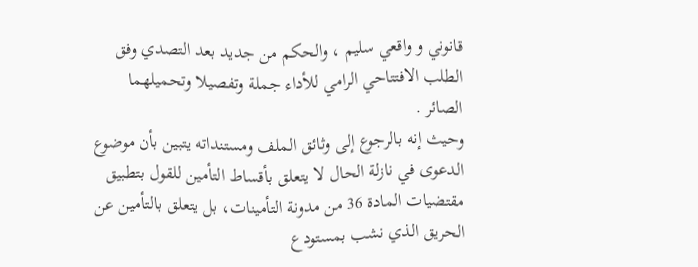قانوني و واقعي سليم ، والحكم من جديد بعد التصدي وفق الطلب الافتتاحي الرامي للأداء جملة وتفصيلا وتحميلهما الصائر .
وحيث إنه بالرجوع إلى وثائق الملف ومستنداته يتبين بأن موضوع الدعوى في نازلة الحال لا يتعلق بأقساط التأمين للقول بتطبيق مقتضيات المادة 36 من مدونة التأمينات، بل يتعلق بالتأمين عن الحريق الذي نشب بمستودع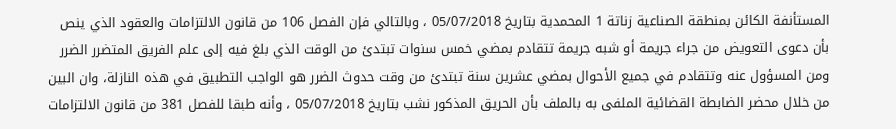المستأنفة الكائن بمنطقة الصناعية زناتة 1 المحمدية بتاريخ 05/07/2018 ، وبالتالي فإن الفصل 106 من قانون الالتزامات والعقود الذي ينص بأن دعوى التعويض من جراء جريمة أو شبه جريمة تتقادم بمضي خمس سنوات تبتدئ من الوقت الذي بلغ فيه إلى علم الفريق المتضرر الضرر ومن المسؤول عنه وتتقادم في جميع الأحوال بمضي عشرين سنة تبتدئ من وقت حدوث الضرر هو الواجب التطبيق في هذه النازلة، وان البين من خلال محضر الضابطة القضائية الملفى به بالملف بأن الحريق المذكور نشب بتاريخ 05/07/2018 ، وأنه طبقا للفصل 381 من قانون الالتزامات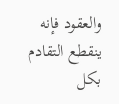والعقود فإنه ينقطع التقادم بكل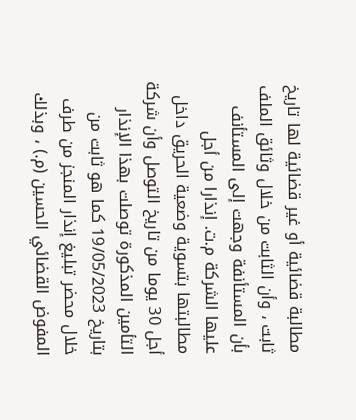مطالبة قضائية أو غير قضائية لها تاريخ ثابت ، وأن الثابت من خلال وثائق الملف بأن المستأنفة وجهت إلى المستأنف عليها الشركة م.ت. إنذارا من أجل مطالبتها بتسوية وضعية الحريق داخل أجل 30 يوما من تاريخ التوصل وأن شركة التأمين المذكورة توصلت بهذا الإنذار بتاريخ 19/05/2023 كما هو ثابت من خلال محضر تبليغ إنذار المنجز من طرف المفوض القضائي الحسين (م.) ، وبذلك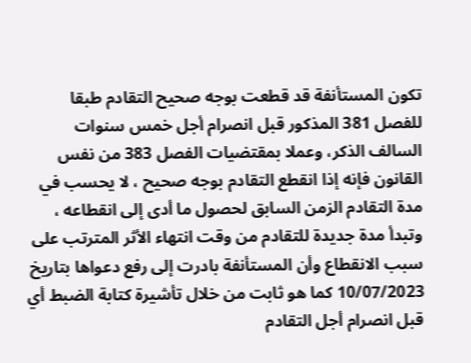تكون المستأنفة قد قطعت بوجه صحيح التقادم طبقا للفصل 381 المذكور قبل انصرام أجل خمس سنوات السالف الذكر، وعملا بمقتضيات الفصل 383 من نفس القانون فإنه إذا انقطع التقادم بوجه صحيح ، لا يحسب في مدة التقادم الزمن السابق لحصول ما أدى إلى انقطاعه ، وتبدأ مدة جديدة للتقادم من وقت انتهاء الأثر المترتب على سبب الانقطاع وأن المستأنفة بادرت إلى رفع دعواها بتاريخ 10/07/2023 كما هو ثابت من خلال تأشيرة كتابة الضبط أي قبل انصرام أجل التقادم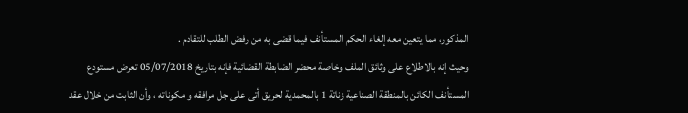المذكور، مما يتعين معه إلغاء الحكم المستأنف فيما قضى به من رفض الطلب للتقادم .
وحيث إنه بالاطلاع على وثائق الملف وخاصة محضر الضابطة القضائية فإنه بتاريخ 05/07/2018 تعرض مستودع المستأنف الكائن بالمنطقة الصناعية زناتة 1 بالمحمدية لحريق أتى على جل مرافقه و مكوناته ، وأن الثابت من خلال عقد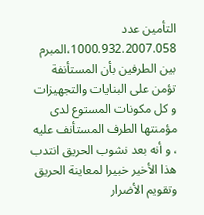التأمين عدد 1000.932.2007.058،المبرم بين الطرفين بأن المستأنفة تؤمن على البنايات والتجهيزات و كل مكونات المستوع لدى مؤمنتها الطرف المستأنف عليه ، و أنه بعد نشوب الحريق انتدب هذا الأخير خبيرا لمعاينة الحريق وتقويم الأضرار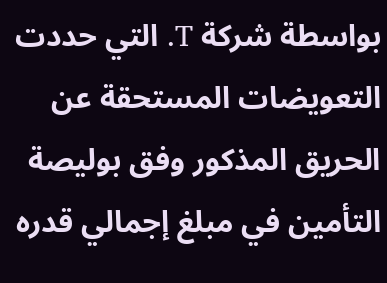بواسطة شركة T. التي حددت التعويضات المستحقة عن الحريق المذكور وفق بوليصة التأمين في مبلغ إجمالي قدره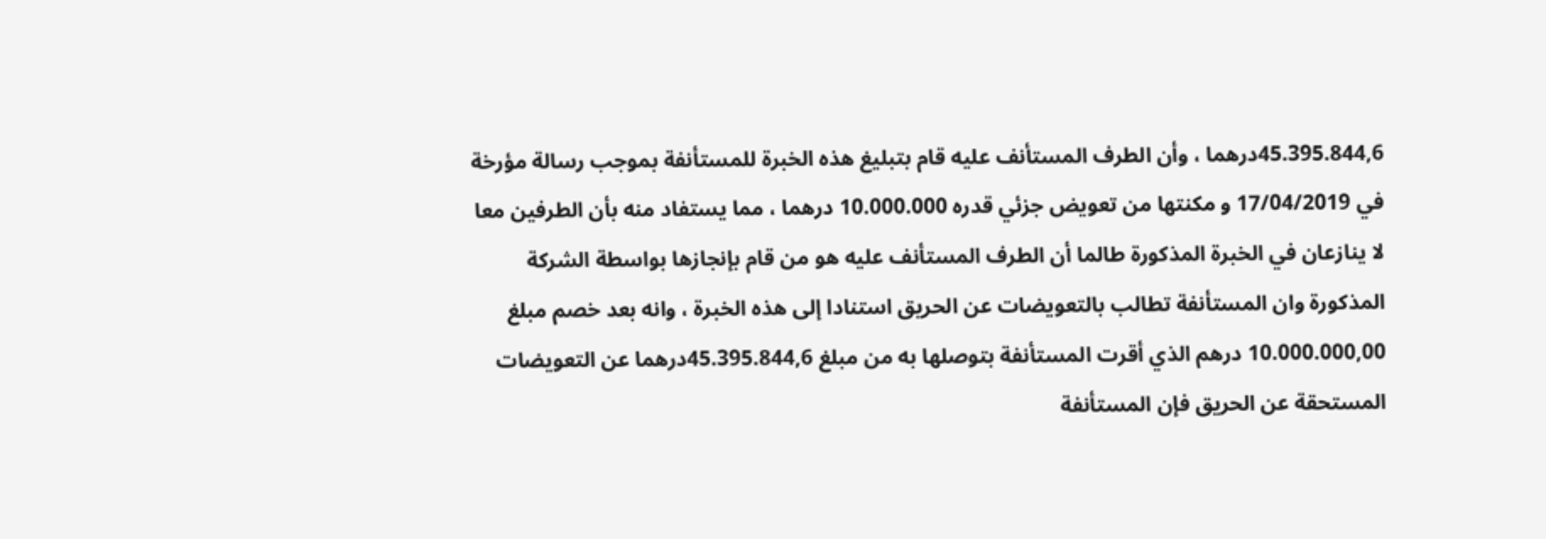45.395.844,6درهما ، وأن الطرف المستأنف عليه قام بتبليغ هذه الخبرة للمستأنفة بموجب رسالة مؤرخة في 17/04/2019 و مكنتها من تعويض جزئي قدره 10.000.000 درهما ، مما يستفاد منه بأن الطرفين معا لا ينازعان في الخبرة المذكورة طالما أن الطرف المستأنف عليه هو من قام بإنجازها بواسطة الشركة المذكورة وان المستأنفة تطالب بالتعويضات عن الحريق استنادا إلى هذه الخبرة ، وانه بعد خصم مبلغ 10.000.000,00 درهم الذي أقرت المستأنفة بتوصلها به من مبلغ 45.395.844,6درهما عن التعويضات المستحقة عن الحريق فإن المستأنفة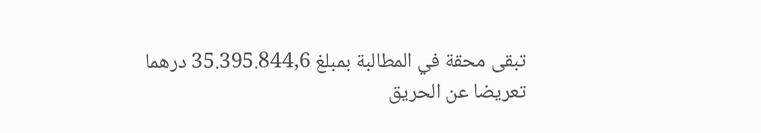تبقى محقة في المطالبة بمبلغ 35.395.844,6 درهما تعريضا عن الحريق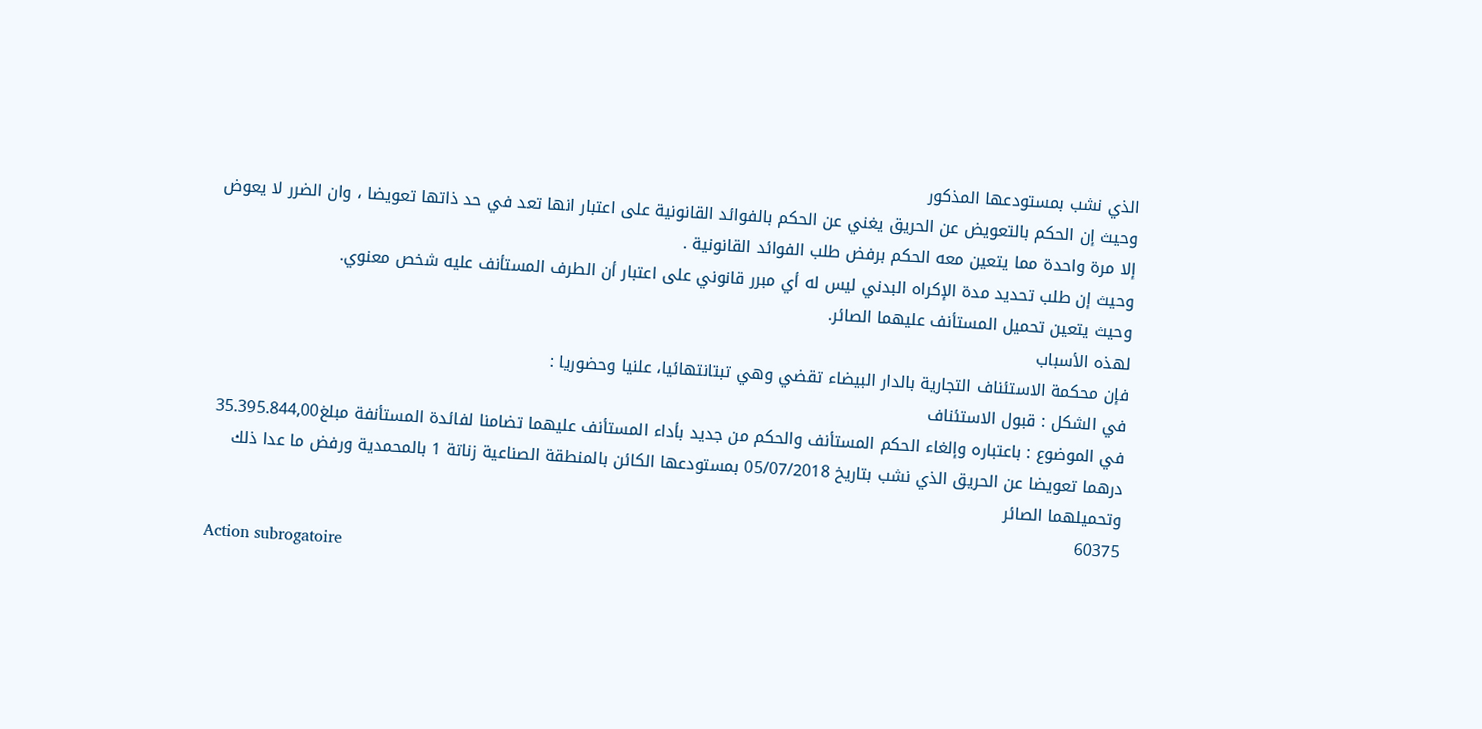الذي نشب بمستودعها المذكور
وحيث إن الحكم بالتعويض عن الحريق يغني عن الحكم بالفوائد القانونية على اعتبار انها تعد في حد ذاتها تعويضا ، وان الضرر لا يعوض إلا مرة واحدة مما يتعين معه الحكم برفض طلب الفوائد القانونية .
وحيث إن طلب تحديد مدة الإكراه البدني ليس له أي مبرر قانوني على اعتبار أن الطرف المستأنف عليه شخص معنوي.
وحيث يتعين تحميل المستأنف عليهما الصائر.
لهذه الأسباب
فإن محكمة الاستئناف التجارية بالدار البيضاء تقضي وهي تبتانتهائيا، علنيا وحضوريا :
في الشكل : قبول الاستئناف
في الموضوع : باعتباره وإلغاء الحكم المستأنف والحكم من جديد بأداء المستأنف عليهما تضامنا لفائدة المستأنفة مبلغ35.395.844,00 درهما تعويضا عن الحريق الذي نشب بتاريخ 05/07/2018 بمستودعها الكائن بالمنطقة الصناعية زناتة 1 بالمحمدية ورفض ما عدا ذلك وتحميلهما الصائر
60375
Action subrogatoire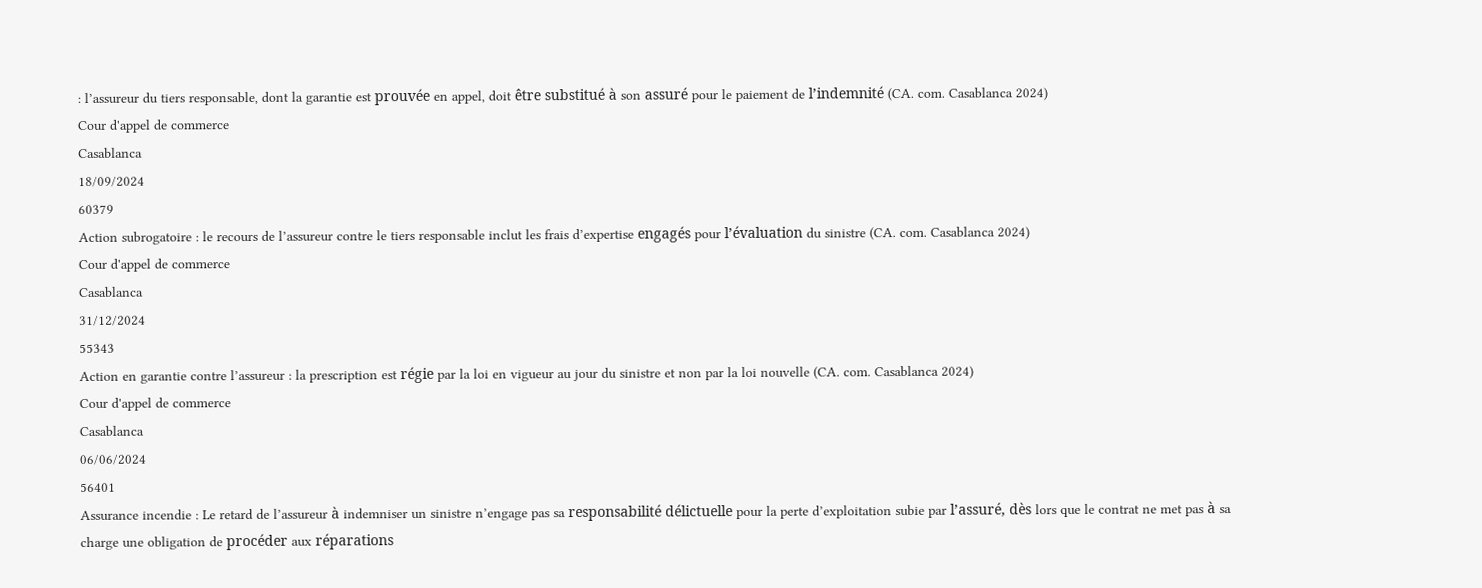: l’assureur du tiers responsable, dont la garantie est prouvée en appel, doit être substitué à son assuré pour le paiement de l’indemnité (CA. com. Casablanca 2024)
Cour d'appel de commerce
Casablanca
18/09/2024
60379
Action subrogatoire : le recours de l’assureur contre le tiers responsable inclut les frais d’expertise engagés pour l’évaluation du sinistre (CA. com. Casablanca 2024)
Cour d'appel de commerce
Casablanca
31/12/2024
55343
Action en garantie contre l’assureur : la prescription est régie par la loi en vigueur au jour du sinistre et non par la loi nouvelle (CA. com. Casablanca 2024)
Cour d'appel de commerce
Casablanca
06/06/2024
56401
Assurance incendie : Le retard de l’assureur à indemniser un sinistre n’engage pas sa responsabilité délictuelle pour la perte d’exploitation subie par l’assuré, dès lors que le contrat ne met pas à sa charge une obligation de procéder aux réparations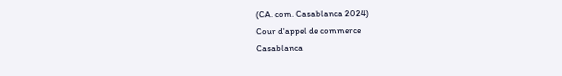(CA. com. Casablanca 2024)
Cour d'appel de commerce
Casablanca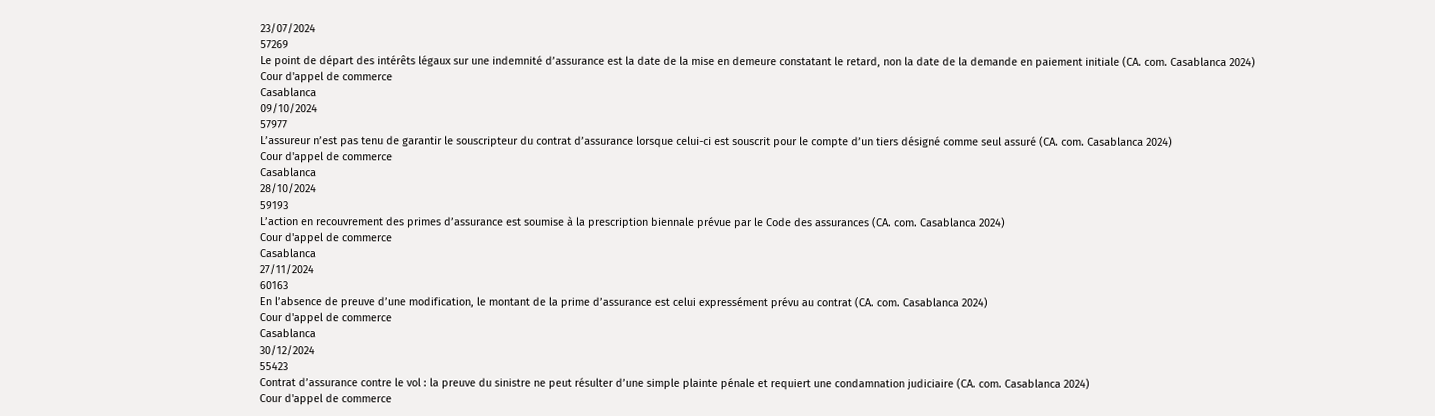23/07/2024
57269
Le point de départ des intérêts légaux sur une indemnité d’assurance est la date de la mise en demeure constatant le retard, non la date de la demande en paiement initiale (CA. com. Casablanca 2024)
Cour d'appel de commerce
Casablanca
09/10/2024
57977
L’assureur n’est pas tenu de garantir le souscripteur du contrat d’assurance lorsque celui-ci est souscrit pour le compte d’un tiers désigné comme seul assuré (CA. com. Casablanca 2024)
Cour d'appel de commerce
Casablanca
28/10/2024
59193
L’action en recouvrement des primes d’assurance est soumise à la prescription biennale prévue par le Code des assurances (CA. com. Casablanca 2024)
Cour d'appel de commerce
Casablanca
27/11/2024
60163
En l’absence de preuve d’une modification, le montant de la prime d’assurance est celui expressément prévu au contrat (CA. com. Casablanca 2024)
Cour d'appel de commerce
Casablanca
30/12/2024
55423
Contrat d’assurance contre le vol : la preuve du sinistre ne peut résulter d’une simple plainte pénale et requiert une condamnation judiciaire (CA. com. Casablanca 2024)
Cour d'appel de commerce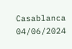Casablanca
04/06/2024